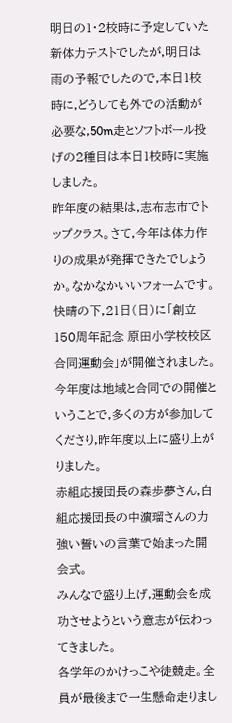明日の1・2校時に予定していた新体力テストでしたが,明日は雨の予報でしたので,本日1校時に,どうしても外での活動が必要な,50m走とソフトボール投げの2種目は本日1校時に実施しました。
昨年度の結果は,志布志市でトップクラス。さて,今年は体力作りの成果が発揮できたでしょうか。なかなかいいフォームです。
快晴の下,21日(日)に「創立150周年記念 原田小学校校区合同運動会」が開催されました。
今年度は地域と合同での開催ということで,多くの方が参加してくださり,昨年度以上に盛り上がりました。
赤組応援団長の森歩夢さん,白組応援団長の中濵瑠さんの力強い誓いの言葉で始まった開会式。
みんなで盛り上げ,運動会を成功させようという意志が伝わってきました。
各学年のかけっこや徒競走。全員が最後まで一生懸命走りまし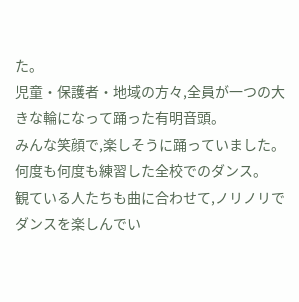た。
児童・保護者・地域の方々,全員が一つの大きな輪になって踊った有明音頭。
みんな笑顔で,楽しそうに踊っていました。
何度も何度も練習した全校でのダンス。
観ている人たちも曲に合わせて,ノリノリでダンスを楽しんでい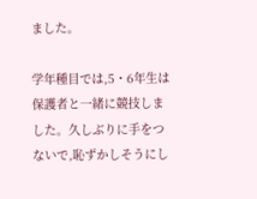ました。

学年種目では,5・6年生は保護者と一緒に競技しました。久しぶりに手をつないで,恥ずかしそうにし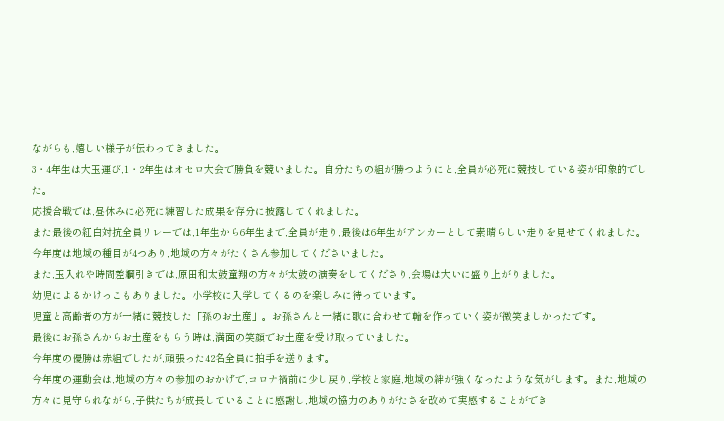ながらも,嬉しい様子が伝わってきました。
3・4年生は大玉運び,1・2年生はオセロ大会で勝負を競いました。自分たちの組が勝つようにと,全員が必死に競技している姿が印象的でした。
応援合戦では,昼休みに必死に練習した成果を存分に披露してくれました。
また最後の紅白対抗全員リレーでは,1年生から6年生まで,全員が走り,最後は6年生がアンカーとして素晴らしい走りを見せてくれました。
今年度は地域の種目が4つあり,地域の方々がたくさん参加してくださいました。
また,玉入れや時間差綱引きでは,原田和太鼓童翔の方々が太鼓の演奏をしてくださり,会場は大いに盛り上がりました。
幼児によるかけっこもありました。小学校に入学してくるのを楽しみに待っています。
児童と高齢者の方が一緒に競技した「孫のお土産」。お孫さんと一緒に歌に合わせて輪を作っていく姿が微笑ましかったです。
最後にお孫さんからお土産をもらう時は,満面の笑顔でお土産を受け取っていました。
今年度の優勝は赤組でしたが,頑張った42名全員に拍手を送ります。
今年度の運動会は,地域の方々の参加のおかげで,コロナ禍前に少し戻り,学校と家庭,地域の絆が強くなったような気がします。また,地域の方々に見守られながら,子供たちが成長していることに感謝し,地域の協力のありがたさを改めて実感することができ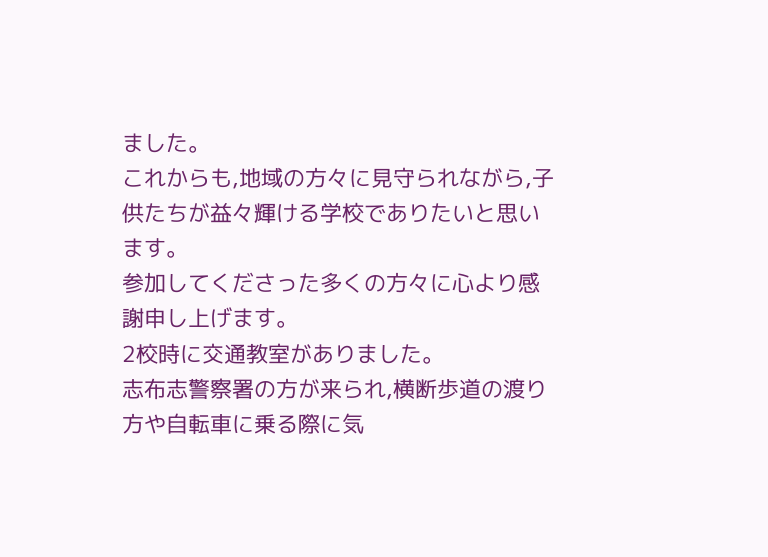ました。
これからも,地域の方々に見守られながら,子供たちが益々輝ける学校でありたいと思います。
参加してくださった多くの方々に心より感謝申し上げます。
2校時に交通教室がありました。
志布志警察署の方が来られ,横断歩道の渡り方や自転車に乗る際に気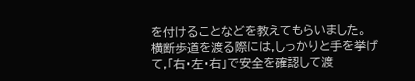を付けることなどを教えてもらいました。
横断歩道を渡る際には,しっかりと手を挙げて,「右・左・右」で安全を確認して渡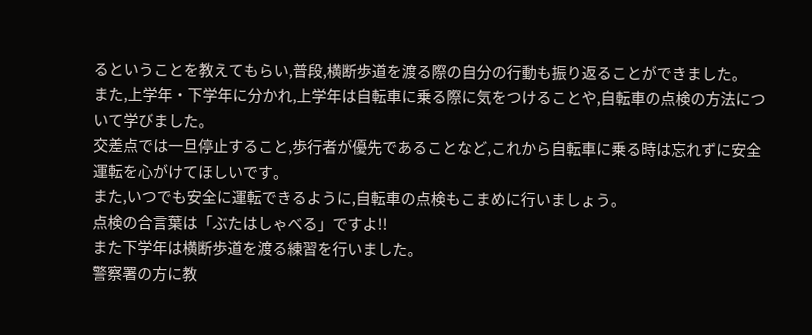るということを教えてもらい,普段,横断歩道を渡る際の自分の行動も振り返ることができました。
また,上学年・下学年に分かれ,上学年は自転車に乗る際に気をつけることや,自転車の点検の方法について学びました。
交差点では一旦停止すること,歩行者が優先であることなど,これから自転車に乗る時は忘れずに安全運転を心がけてほしいです。
また,いつでも安全に運転できるように,自転車の点検もこまめに行いましょう。
点検の合言葉は「ぶたはしゃべる」ですよ!!
また下学年は横断歩道を渡る練習を行いました。
警察署の方に教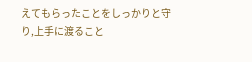えてもらったことをしっかりと守り,上手に渡ること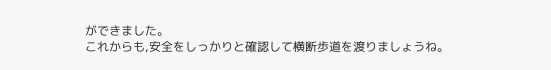ができました。
これからも,安全をしっかりと確認して横断歩道を渡りましょうね。